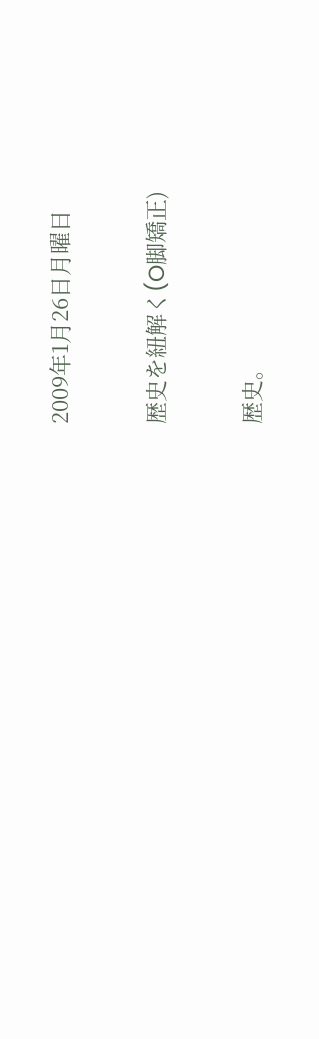2009年1月26日月曜日

歴史を紐解く(O脚矯正)

歴史。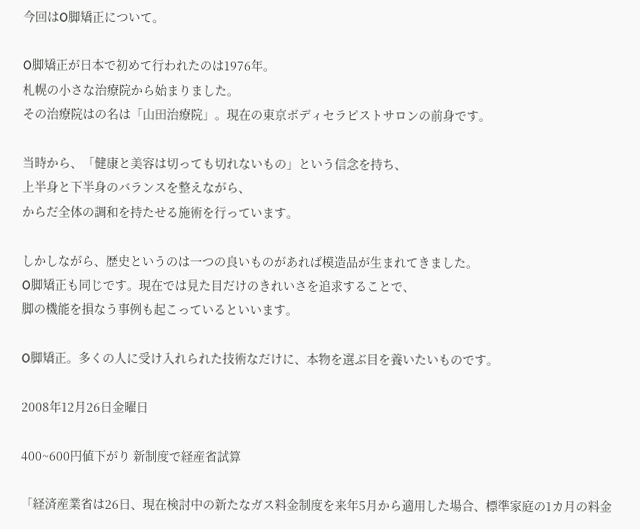今回はO脚矯正について。

O脚矯正が日本で初めて行われたのは1976年。
札幌の小さな治療院から始まりました。
その治療院はの名は「山田治療院」。現在の東京ボディセラピストサロンの前身です。

当時から、「健康と美容は切っても切れないもの」という信念を持ち、
上半身と下半身のバランスを整えながら、
からだ全体の調和を持たせる施術を行っています。

しかしながら、歴史というのは一つの良いものがあれば模造品が生まれてきました。
O脚矯正も同じです。現在では見た目だけのきれいさを追求することで、
脚の機能を損なう事例も起こっているといいます。

O脚矯正。多くの人に受け入れられた技術なだけに、本物を選ぶ目を養いたいものです。

2008年12月26日金曜日

400~600円値下がり 新制度で経産省試算

「経済産業省は26日、現在検討中の新たなガス料金制度を来年5月から適用した場合、標準家庭の1カ月の料金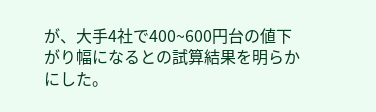が、大手4社で400~600円台の値下がり幅になるとの試算結果を明らかにした。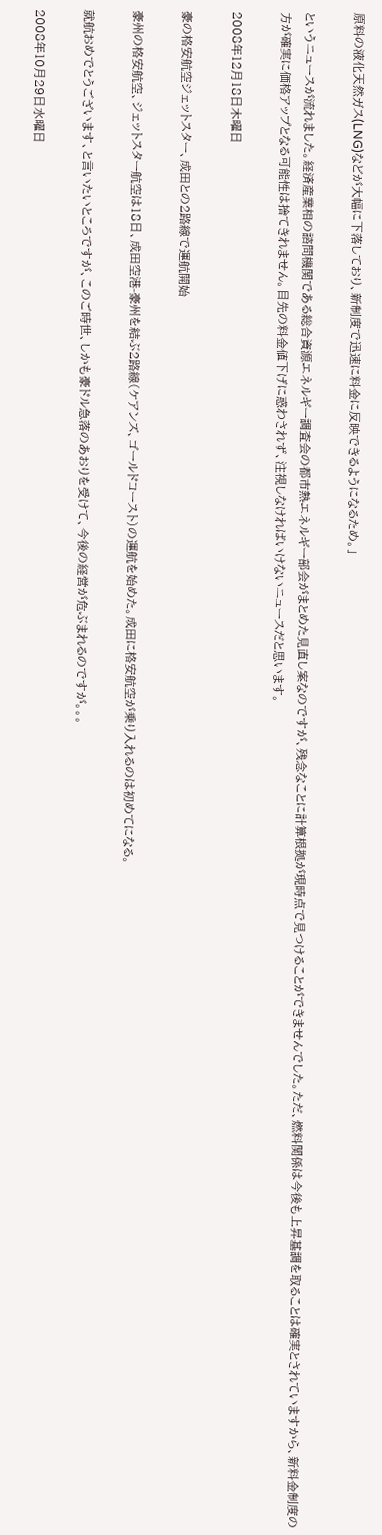原料の液化天然ガス(LNG)などが大幅に下落しており、新制度で迅速に料金に反映できるようになるため。」

というニュースが流れました。経済産業相の諮問機関である総合資源エネルギー調査会の都市熱エネルギー部会がまとめた見直し案なのですが、残念なことに計算根拠が現時点で見つけることができませんでした。ただ、燃料関係は今後も上昇基調を取ることは確実とされていますから、新料金制度の方が確実に価格アップとなる可能性は捨てきれません。目先の料金値下げに惑わされず、注視しなければいけないニュースだと思います。

2008年12月18日木曜日

豪の格安航空ジェットスター、成田との2路線で運航開始

豪州の格安航空、ジェットスター航空は18日、成田空港-豪州を結ぶ2路線(ケアンズ、ゴールドコースト)の運航を始めた。成田に格安航空が乗り入れるのは初めてになる。

就航おめでとうございます、と言いたいところですが、このご時世、しかも豪ドル急落のあおりを受けて、今後の経営が危ぶまれるのですが。。。

2008年10月29日水曜日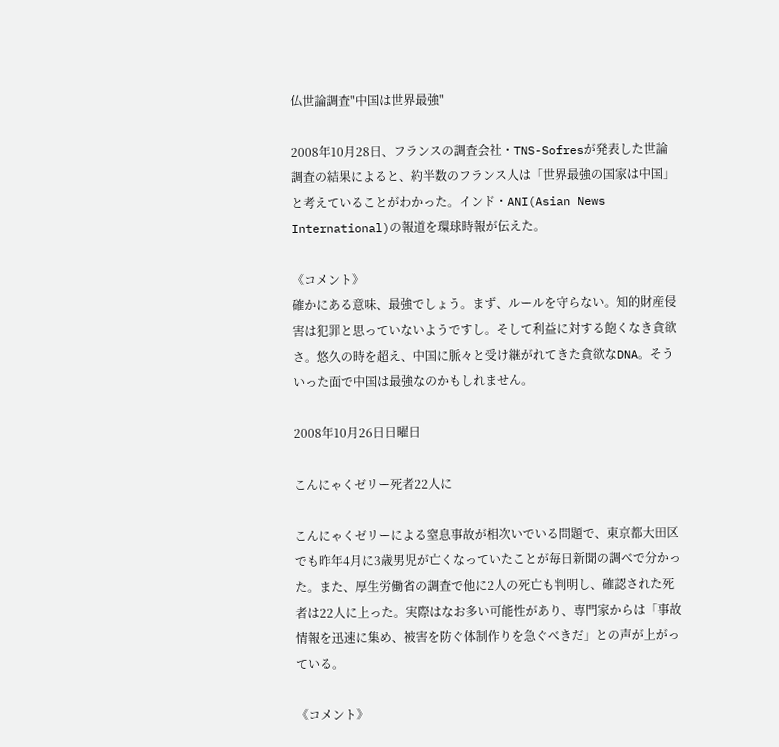仏世論調査"中国は世界最強"

2008年10月28日、フランスの調査会社・TNS-Sofresが発表した世論調査の結果によると、約半数のフランス人は「世界最強の国家は中国」と考えていることがわかった。インド・ANI(Asian News International)の報道を環球時報が伝えた。

《コメント》
確かにある意味、最強でしょう。まず、ルールを守らない。知的財産侵害は犯罪と思っていないようですし。そして利益に対する飽くなき貪欲さ。悠久の時を超え、中国に脈々と受け継がれてきた貪欲なDNA。そういった面で中国は最強なのかもしれません。

2008年10月26日日曜日

こんにゃくゼリー死者22人に

こんにゃくゼリーによる窒息事故が相次いでいる問題で、東京都大田区でも昨年4月に3歳男児が亡くなっていたことが毎日新聞の調べで分かった。また、厚生労働省の調査で他に2人の死亡も判明し、確認された死者は22人に上った。実際はなお多い可能性があり、専門家からは「事故情報を迅速に集め、被害を防ぐ体制作りを急ぐべきだ」との声が上がっている。

《コメント》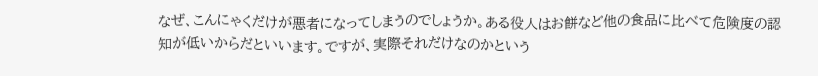なぜ、こんにゃくだけが悪者になってしまうのでしょうか。ある役人はお餅など他の食品に比べて危険度の認知が低いからだといいます。ですが、実際それだけなのかという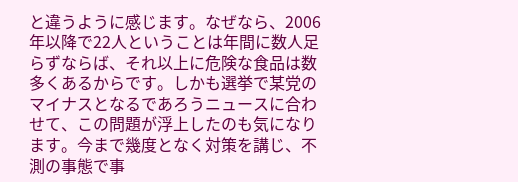と違うように感じます。なぜなら、2006年以降で22人ということは年間に数人足らずならば、それ以上に危険な食品は数多くあるからです。しかも選挙で某党のマイナスとなるであろうニュースに合わせて、この問題が浮上したのも気になります。今まで幾度となく対策を講じ、不測の事態で事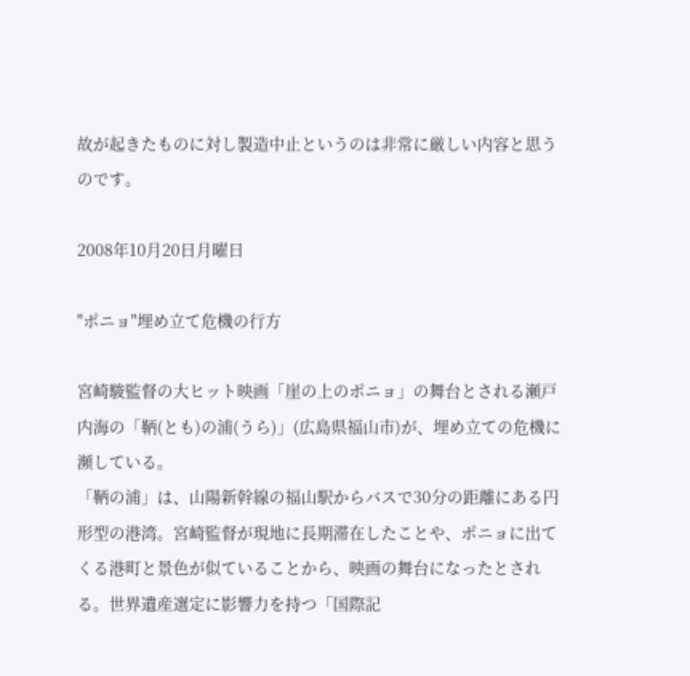故が起きたものに対し製造中止というのは非常に厳しい内容と思うのです。

2008年10月20日月曜日

"ポニョ"埋め立て危機の行方

宮崎駿監督の大ヒット映画「崖の上のポニョ」の舞台とされる瀬戸内海の「鞆(とも)の浦(うら)」(広島県福山市)が、埋め立ての危機に瀕している。
「鞆の浦」は、山陽新幹線の福山駅からバスで30分の距離にある円形型の港湾。宮崎監督が現地に長期滞在したことや、ポニョに出てくる港町と景色が似ていることから、映画の舞台になったとされる。世界遺産選定に影響力を持つ「国際記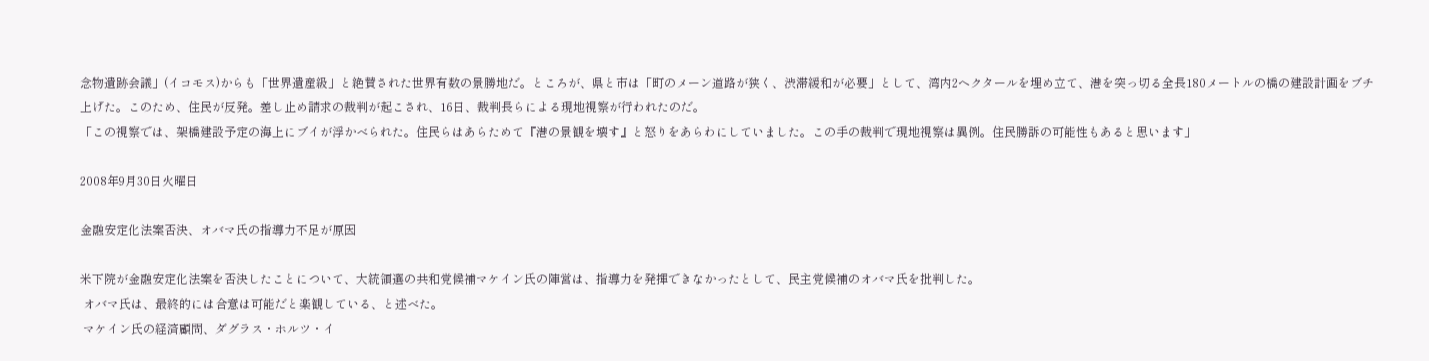念物遺跡会議」(イコモス)からも「世界遺産級」と絶賛された世界有数の景勝地だ。ところが、県と市は「町のメーン道路が狭く、渋滞緩和が必要」として、湾内2ヘクタールを埋め立て、港を突っ切る全長180メートルの橋の建設計画をブチ上げた。このため、住民が反発。差し止め請求の裁判が起こされ、16日、裁判長らによる現地視察が行われたのだ。
「この視察では、架橋建設予定の海上にブイが浮かべられた。住民らはあらためて『港の景観を壊す』と怒りをあらわにしていました。この手の裁判で現地視察は異例。住民勝訴の可能性もあると思います」

2008年9月30日火曜日

金融安定化法案否決、オバマ氏の指導力不足が原因

米下院が金融安定化法案を否決したことについて、大統領選の共和党候補マケイン氏の陣営は、指導力を発揮できなかったとして、民主党候補のオバマ氏を批判した。
 オバマ氏は、最終的には合意は可能だと楽観している、と述べた。
 マケイン氏の経済顧問、ダグラス・ホルツ・イ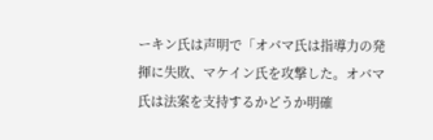ーキン氏は声明で「オバマ氏は指導力の発揮に失敗、マケイン氏を攻撃した。オバマ氏は法案を支持するかどうか明確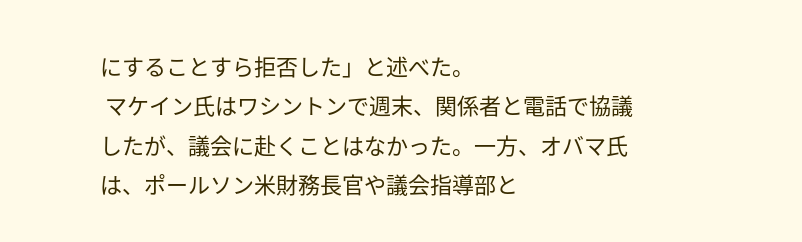にすることすら拒否した」と述べた。
 マケイン氏はワシントンで週末、関係者と電話で協議したが、議会に赴くことはなかった。一方、オバマ氏は、ポールソン米財務長官や議会指導部と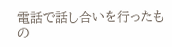電話で話し合いを行ったもの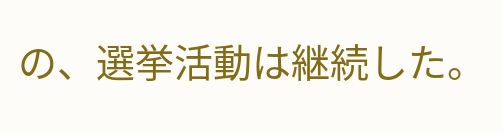の、選挙活動は継続した。